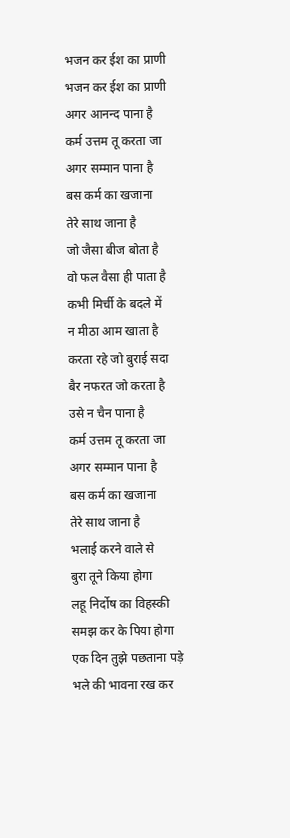भजन कर ईश का प्राणी
भजन कर ईश का प्राणी
अगर आनन्द पाना है
कर्म उत्तम तू करता जा
अगर सम्मान पाना है
बस कर्म का खजाना
तेरे साथ जाना है
जो जैसा बीज बोता है
वो फल वैसा ही पाता है
कभी मिर्ची के बदले में
न मीठा आम खाता है
करता रहे जो बुराई सदा
बैर नफरत जो करता है
उसे न चैन पाना है
कर्म उत्तम तू करता जा
अगर सम्मान पाना है
बस कर्म का खजाना
तेरे साथ जाना है
भलाई करने वाले से
बुरा तूने किया होगा
लहू निर्दोष का विहस्की
समझ कर के पिया होगा
एक दिन तुझे पछताना पड़े
भले की भावना रख कर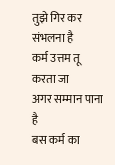तुझे गिर कर संभलना है
कर्म उत्तम तू करता जा
अगर सम्मान पाना है
बस कर्म का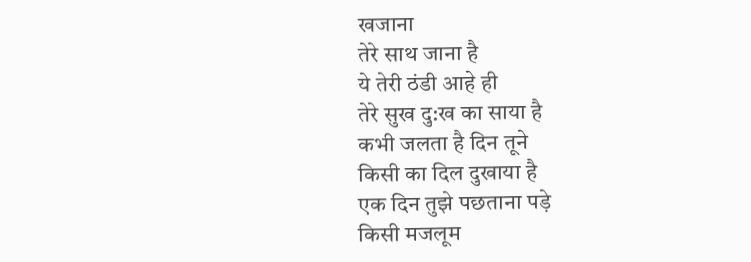खजाना
तेरे साथ जाना है
ये तेरी ठंडी आहे ही
तेरे सुख दु:ख का साया है
कभी जलता है दिन तूने
किसी का दिल दुखाया है
एक दिन तुझे पछताना पड़े
किसी मजलूम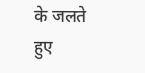के जलते
हुए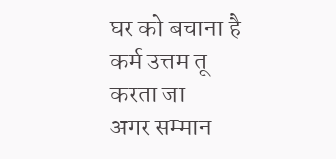घर को बचाना है
कर्म उत्तम तू करता जा
अगर सम्मान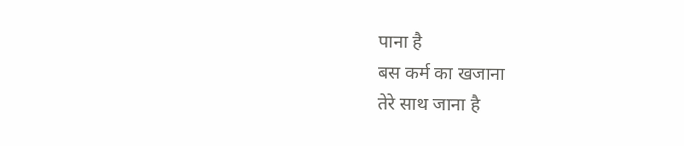पाना है
बस कर्म का खजाना
तेरे साथ जाना है